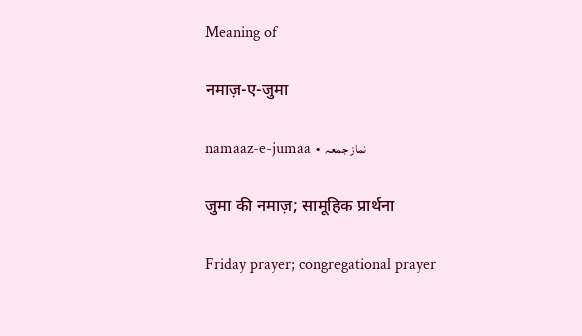Meaning of

नमाज़-ए-जुमा

namaaz-e-jumaa • نماز جمعہ

जुमा की नमाज़; सामूहिक प्रार्थना

Friday prayer; congregational prayer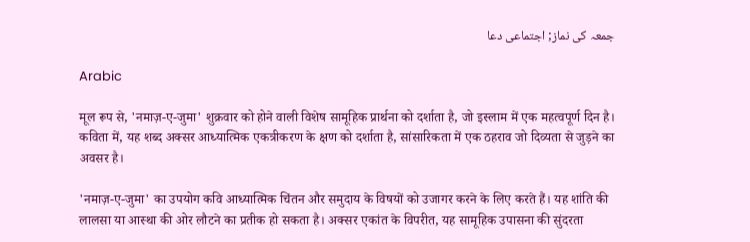جمعہ کی نماز; اجتماعی دعا

Arabic

मूल रूप से, 'नमाज़-ए-जुमा' शुक्रवार को होने वाली विशेष सामूहिक प्रार्थना को दर्शाता है, जो इस्लाम में एक महत्वपूर्ण दिन है। कविता में, यह शब्द अक्सर आध्यात्मिक एकत्रीकरण के क्षण को दर्शाता है, सांसारिकता में एक ठहराव जो दिव्यता से जुड़ने का अवसर है।

'नमाज़-ए-जुमा' का उपयोग कवि आध्यात्मिक चिंतन और समुदाय के विषयों को उजागर करने के लिए करते हैं। यह शांति की लालसा या आस्था की ओर लौटने का प्रतीक हो सकता है। अक्सर एकांत के विपरीत, यह सामूहिक उपासना की सुंदरता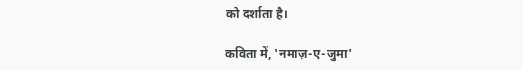को दर्शाता है।

कविता में, 'नमाज़-ए-जुमा'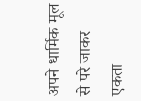अपने धार्मिक मूल से परे जाकर एकता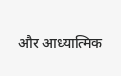और आध्यात्मिक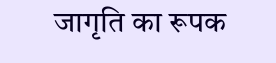जागृति का रूपक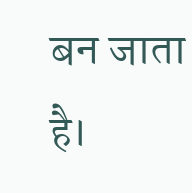बन जाता है।